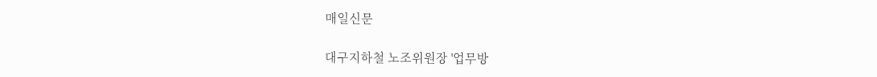매일신문

대구지하철 노조위원장 '업무방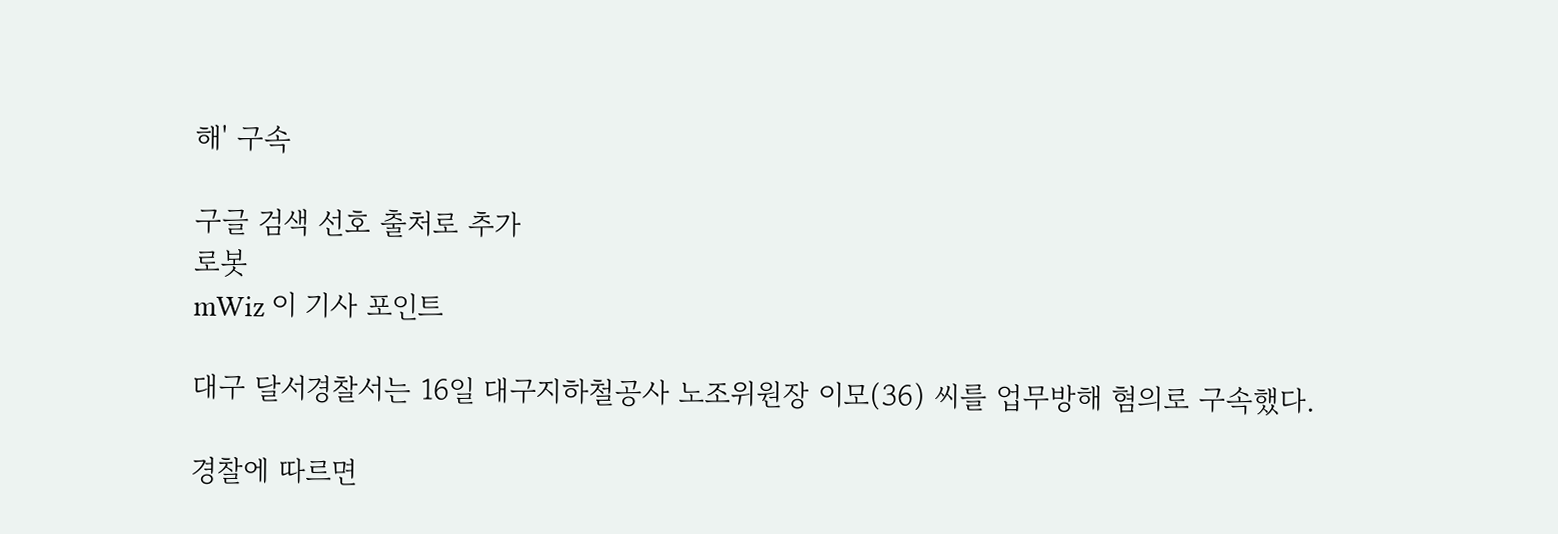해' 구속

구글 검색 선호 출처로 추가
로봇
mWiz 이 기사 포인트

대구 달서경찰서는 16일 대구지하철공사 노조위원장 이모(36) 씨를 업무방해 혐의로 구속했다.

경찰에 따르면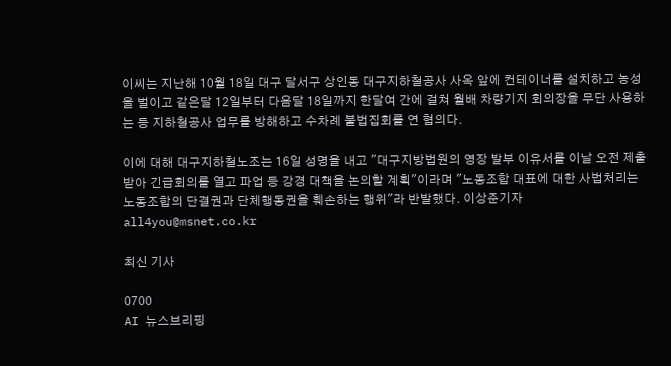이씨는 지난해 10월 18일 대구 달서구 상인동 대구지하철공사 사옥 앞에 컨테이너를 설치하고 농성을 벌이고 같은달 12일부터 다음달 18일까지 한달여 간에 걸쳐 월배 차량기지 회의장을 무단 사용하는 등 지하철공사 업무를 방해하고 수차례 불법집회를 연 혐의다.

이에 대해 대구지하철노조는 16일 성명을 내고 "대구지방법원의 영장 발부 이유서를 이날 오전 제출받아 긴급회의를 열고 파업 등 강경 대책을 논의할 계획"이라며 "노동조합 대표에 대한 사법처리는 노동조합의 단결권과 단체행동권을 훼손하는 행위"라 반발했다. 이상준기자 all4you@msnet.co.kr

최신 기사

0700
AI 뉴스브리핑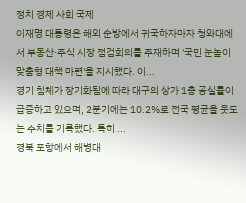정치 경제 사회 국제
이재명 대통령은 해외 순방에서 귀국하자마자 청와대에서 부동산·주식 시장 점검회의를 주재하며 '국민 눈높이 맞춤형 대책 마련'을 지시했다. 이...
경기 침체가 장기화됨에 따라 대구의 상가 1층 공실률이 급증하고 있으며, 2분기에는 10.2%로 전국 평균을 웃도는 수치를 기록했다. 특히 ...
경북 포항에서 해병대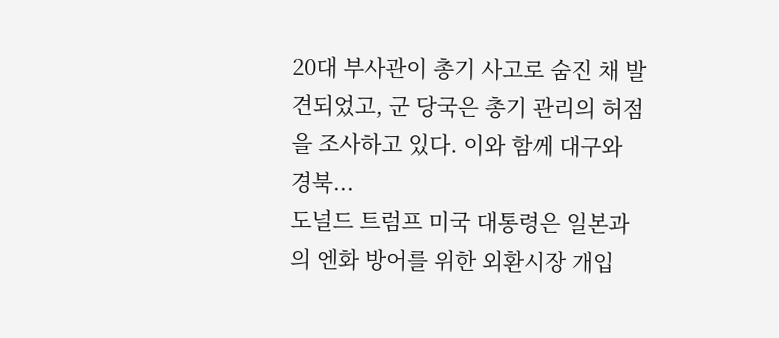20대 부사관이 총기 사고로 숨진 채 발견되었고, 군 당국은 총기 관리의 허점을 조사하고 있다. 이와 함께 대구와 경북...
도널드 트럼프 미국 대통령은 일본과의 엔화 방어를 위한 외환시장 개입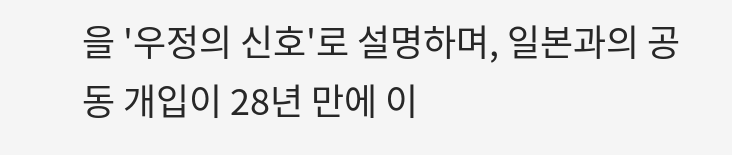을 '우정의 신호'로 설명하며, 일본과의 공동 개입이 28년 만에 이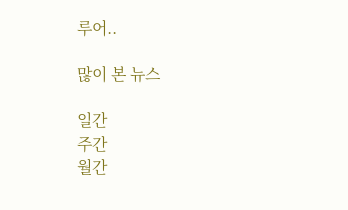루어..

많이 본 뉴스

일간
주간
월간